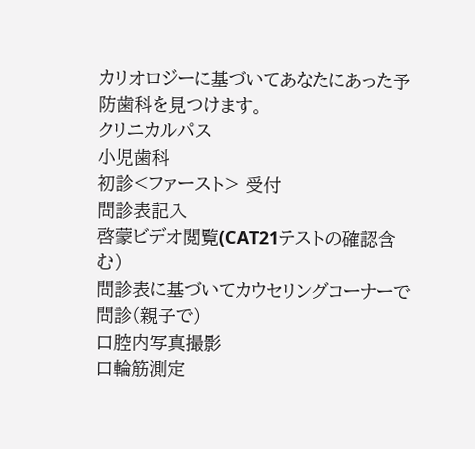カリオロジーに基づいてあなたにあった予防歯科を見つけます。
クリニカルパス
小児歯科
初診<ファースト> 受付
問診表記入
啓蒙ビデオ閲覧(CAT21テストの確認含む)
問診表に基づいてカウセリングコーナーで問診(親子で)
口腔内写真撮影
口輪筋測定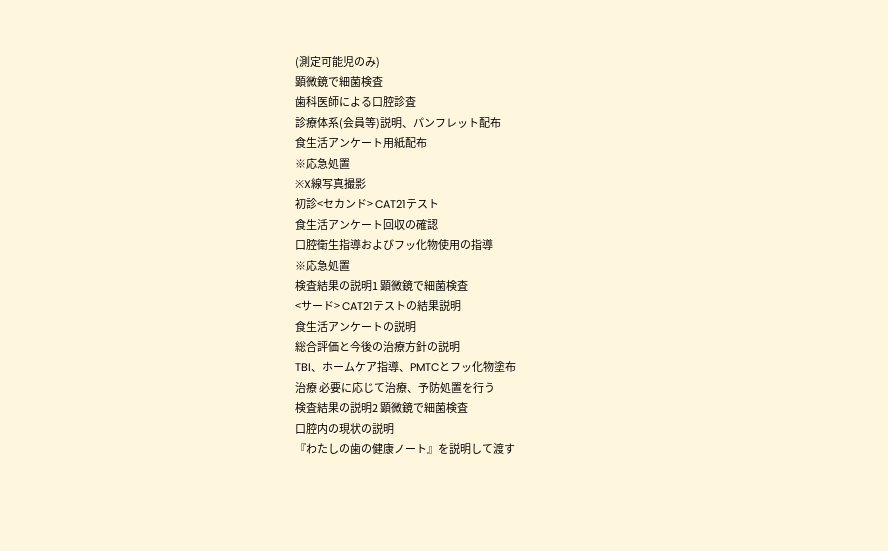(測定可能児のみ)
顕微鏡で細菌検査
歯科医師による口腔診査
診療体系(会員等)説明、パンフレット配布
食生活アンケート用紙配布
※応急処置
※X線写真撮影
初診<セカンド> CAT21テスト
食生活アンケート回収の確認
口腔衛生指導およびフッ化物使用の指導
※応急処置
検査結果の説明1 顕微鏡で細菌検査
<サード> CAT21テストの結果説明
食生活アンケートの説明
総合評価と今後の治療方針の説明
TBI、ホームケア指導、PMTCとフッ化物塗布
治療 必要に応じて治療、予防処置を行う
検査結果の説明2 顕微鏡で細菌検査
口腔内の現状の説明
『わたしの歯の健康ノート』を説明して渡す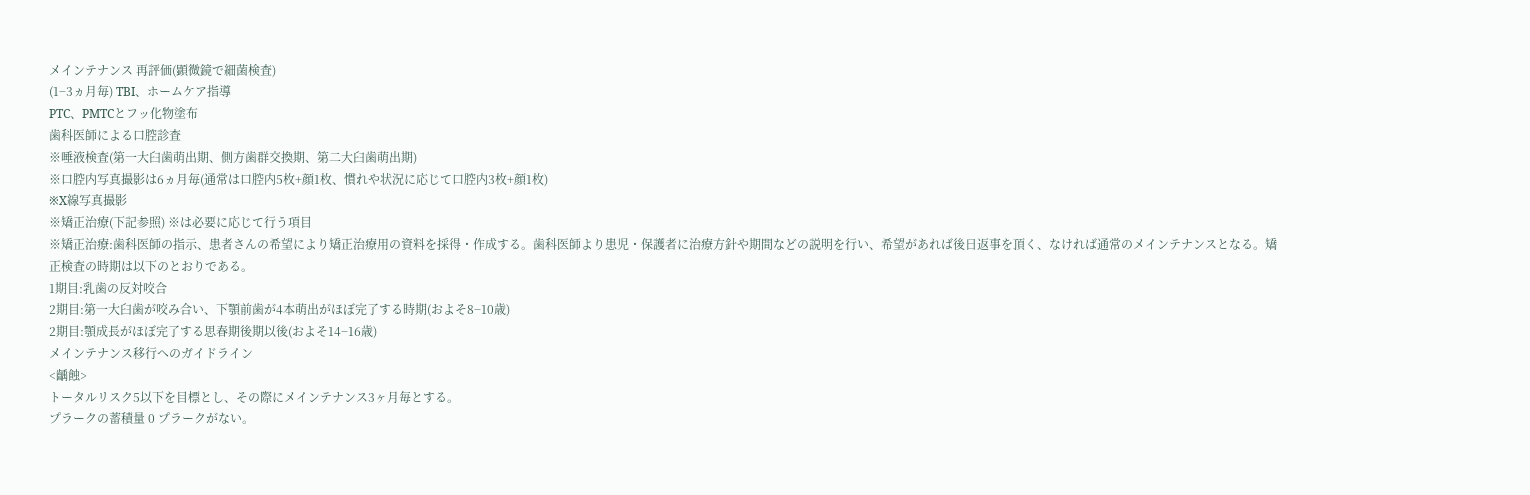メインテナンス 再評価(顕微鏡で細菌検査)
(1−3ヵ月毎) TBI、ホームケア指導
PTC、PMTCとフッ化物塗布
歯科医師による口腔診査
※唾液検査(第一大臼歯萌出期、側方歯群交換期、第二大臼歯萌出期)
※口腔内写真撮影は6ヵ月毎(通常は口腔内5枚+顔1枚、慣れや状況に応じて口腔内3枚+顔1枚)
※X線写真撮影
※矯正治療(下記参照) ※は必要に応じて行う項目
※矯正治療:歯科医師の指示、患者さんの希望により矯正治療用の資料を採得・作成する。歯科医師より患児・保護者に治療方針や期間などの説明を行い、希望があれば後日返事を頂く、なければ通常のメインテナンスとなる。矯正検査の時期は以下のとおりである。
1期目:乳歯の反対咬合
2期目:第一大臼歯が咬み合い、下顎前歯が4本萌出がほぼ完了する時期(およそ8−10歳)
2期目:顎成長がほぼ完了する思春期後期以後(およそ14−16歳)
メインテナンス移行へのガイドライン
<齲蝕>
トータルリスク5以下を目標とし、その際にメインテナンス3ヶ月毎とする。
プラークの蓄積量 0 プラークがない。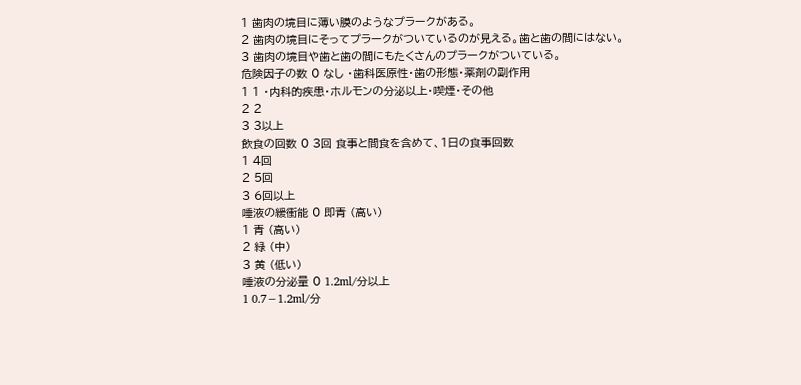1 歯肉の境目に薄い膜のようなプラークがある。
2 歯肉の境目にそってプラークがついているのが見える。歯と歯の間にはない。
3 歯肉の境目や歯と歯の間にもたくさんのプラークがついている。
危険因子の数 0 なし ・歯科医原性・歯の形態・薬剤の副作用
1 1 ・内科的疾患・ホルモンの分泌以上・喫煙・その他
2 2
3 3以上
飲食の回数 0 3回 食事と間食を含めて、1日の食事回数
1 4回
2 5回
3 6回以上
唾液の緩衝能 0 即青 (高い)
1 青 (高い)
2 緑 (中)
3 黄 (低い)
唾液の分泌量 0 1.2ml/分以上
1 0.7−1.2ml/分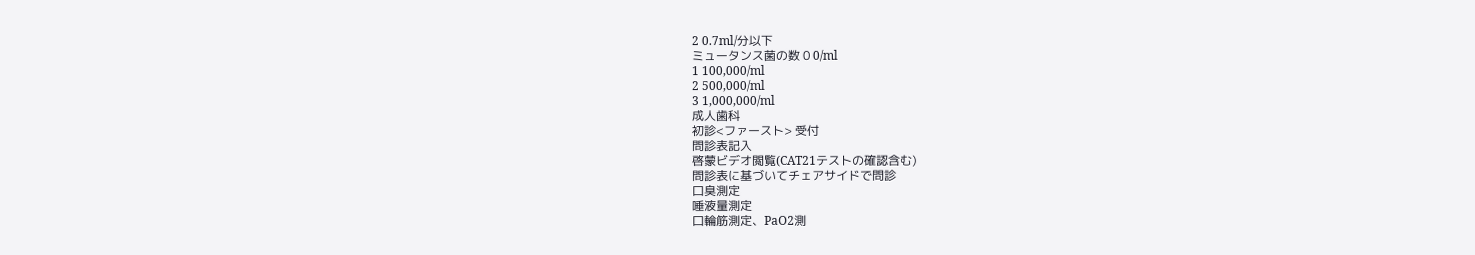2 0.7ml/分以下
ミュータンス菌の数 0 0/ml
1 100,000/ml
2 500,000/ml
3 1,000,000/ml
成人歯科
初診<ファースト> 受付
問診表記入
啓蒙ビデオ閲覧(CAT21テストの確認含む)
問診表に基づいてチェアサイドで問診
口臭測定
唾液量測定
口輪筋測定、PaO2測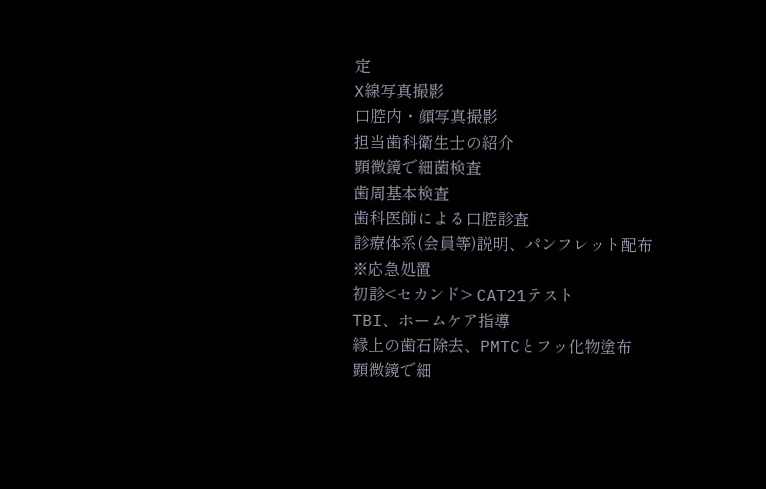定
X線写真撮影
口腔内・顔写真撮影
担当歯科衛生士の紹介
顕微鏡で細菌検査
歯周基本検査
歯科医師による口腔診査
診療体系(会員等)説明、パンフレット配布
※応急処置
初診<セカンド> CAT21テスト
TBI、ホームケア指導
縁上の歯石除去、PMTCとフッ化物塗布
顕微鏡で細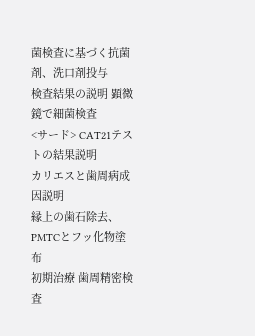菌検査に基づく抗菌剤、洗口剤投与
検査結果の説明 顕微鏡で細菌検査
<サード> CAT21テストの結果説明
カリエスと歯周病成因説明
縁上の歯石除去、PMTCとフッ化物塗布
初期治療 歯周精密検査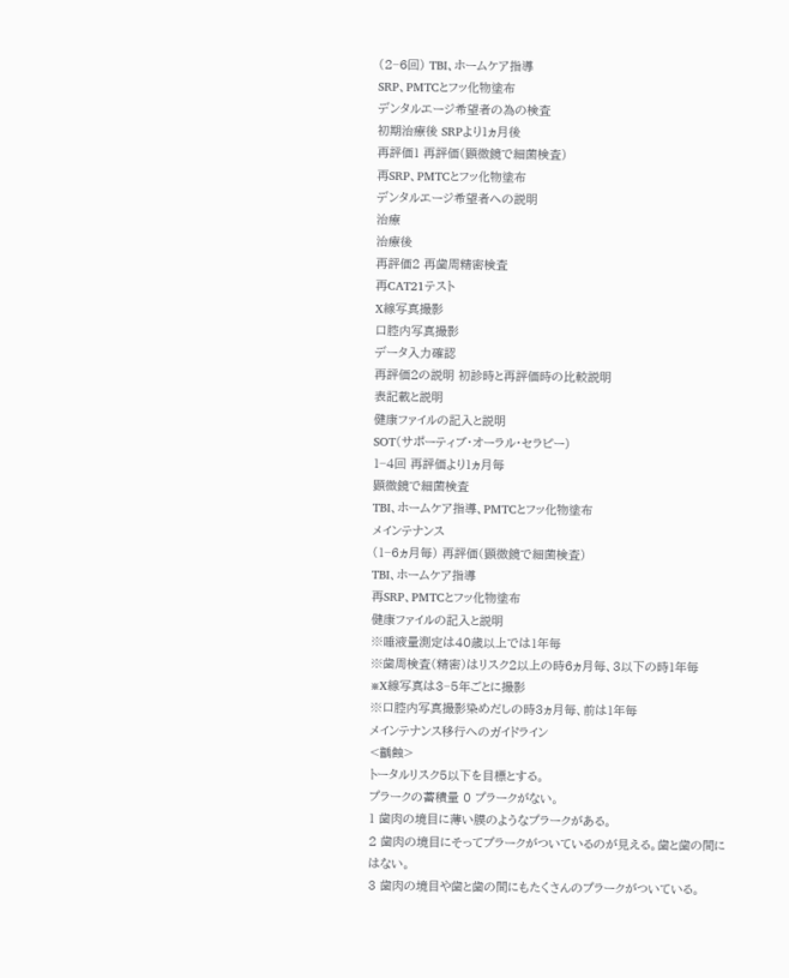(2−6回) TBI、ホームケア指導
SRP、PMTCとフッ化物塗布
デンタルエージ希望者の為の検査
初期治療後 SRPより1ヵ月後
再評価1 再評価(顕微鏡で細菌検査)
再SRP、PMTCとフッ化物塗布
デンタルエージ希望者への説明
治療
治療後
再評価2 再歯周精密検査
再CAT21テスト
X線写真撮影
口腔内写真撮影
データ入力確認
再評価2の説明 初診時と再評価時の比較説明
表記載と説明
健康ファイルの記入と説明
SOT(サポーティブ・オーラル・セラピー)
1−4回 再評価より1ヵ月毎
顕微鏡で細菌検査
TBI、ホームケア指導、PMTCとフッ化物塗布
メインテナンス
(1−6ヵ月毎) 再評価(顕微鏡で細菌検査)
TBI、ホームケア指導
再SRP、PMTCとフッ化物塗布
健康ファイルの記入と説明
※唾液量測定は40歳以上では1年毎
※歯周検査(精密)はリスク2以上の時6ヵ月毎、3以下の時1年毎
※X線写真は3−5年ごとに撮影
※口腔内写真撮影染めだしの時3ヵ月毎、前は1年毎
メインテナンス移行へのガイドライン
<齲蝕>
トータルリスク5以下を目標とする。
プラークの蓄積量 0 プラークがない。
1 歯肉の境目に薄い膜のようなプラークがある。
2 歯肉の境目にそってプラークがついているのが見える。歯と歯の間にはない。
3 歯肉の境目や歯と歯の間にもたくさんのプラークがついている。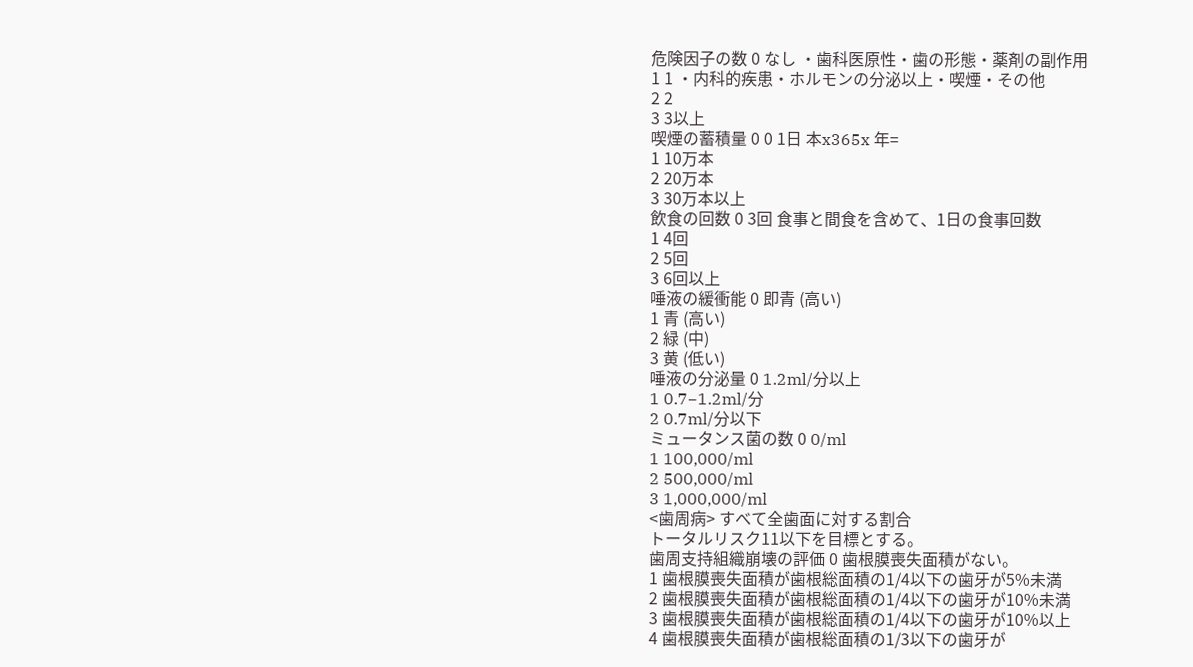危険因子の数 0 なし ・歯科医原性・歯の形態・薬剤の副作用
1 1 ・内科的疾患・ホルモンの分泌以上・喫煙・その他
2 2
3 3以上
喫煙の蓄積量 0 0 1日 本x365x 年=
1 10万本
2 20万本
3 30万本以上
飲食の回数 0 3回 食事と間食を含めて、1日の食事回数
1 4回
2 5回
3 6回以上
唾液の緩衝能 0 即青 (高い)
1 青 (高い)
2 緑 (中)
3 黄 (低い)
唾液の分泌量 0 1.2ml/分以上
1 0.7−1.2ml/分
2 0.7ml/分以下
ミュータンス菌の数 0 0/ml
1 100,000/ml
2 500,000/ml
3 1,000,000/ml
<歯周病> すべて全歯面に対する割合
トータルリスク11以下を目標とする。
歯周支持組織崩壊の評価 0 歯根膜喪失面積がない。
1 歯根膜喪失面積が歯根総面積の1/4以下の歯牙が5%未満
2 歯根膜喪失面積が歯根総面積の1/4以下の歯牙が10%未満
3 歯根膜喪失面積が歯根総面積の1/4以下の歯牙が10%以上
4 歯根膜喪失面積が歯根総面積の1/3以下の歯牙が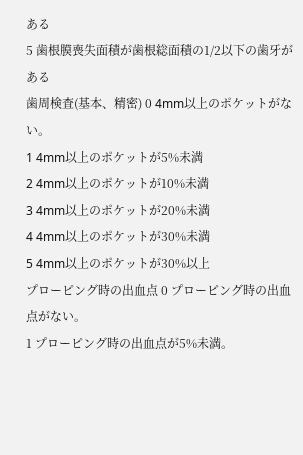ある
5 歯根膜喪失面積が歯根総面積の1/2以下の歯牙がある
歯周検査(基本、精密) 0 4mm以上のポケットがない。
1 4mm以上のポケットが5%未満
2 4mm以上のポケットが10%未満
3 4mm以上のポケットが20%未満
4 4mm以上のポケットが30%未満
5 4mm以上のポケットが30%以上
プローピング時の出血点 0 プローピング時の出血点がない。
1 プローピング時の出血点が5%未満。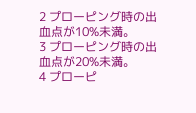2 プローピング時の出血点が10%未満。
3 プローピング時の出血点が20%未満。
4 プローピ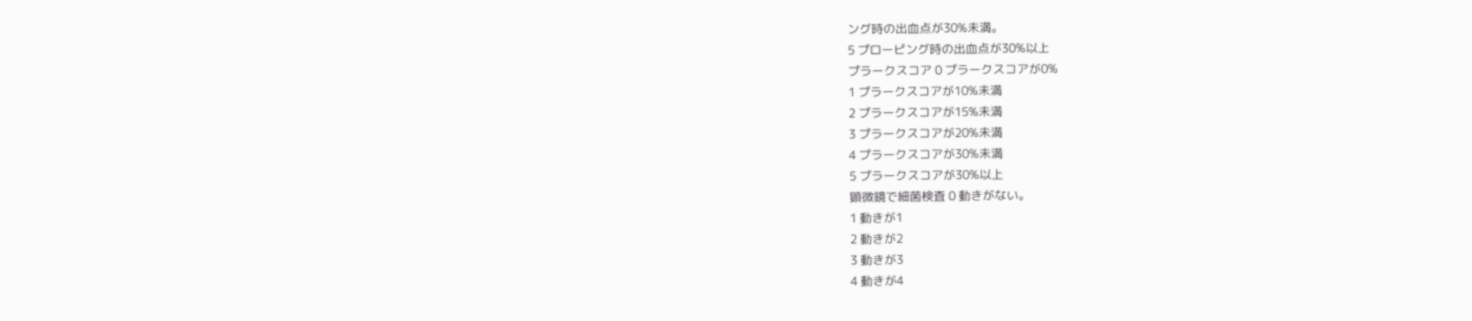ング時の出血点が30%未満。
5 プローピング時の出血点が30%以上
プラークスコア 0 プラークスコアが0%
1 プラークスコアが10%未満
2 プラークスコアが15%未満
3 プラークスコアが20%未満
4 プラークスコアが30%未満
5 プラークスコアが30%以上
顕微鏡で細菌検査 0 動きがない。
1 動きが1
2 動きが2
3 動きが3
4 動きが4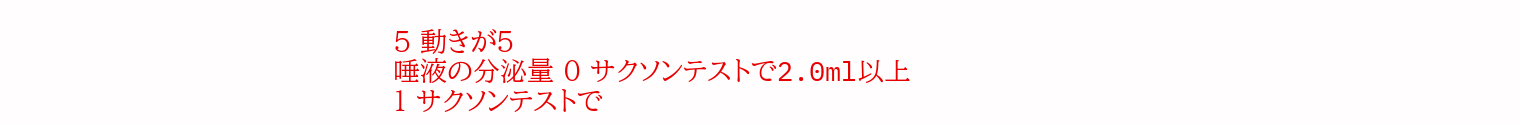5 動きが5
唾液の分泌量 0 サクソンテストで2.0ml以上
1 サクソンテストで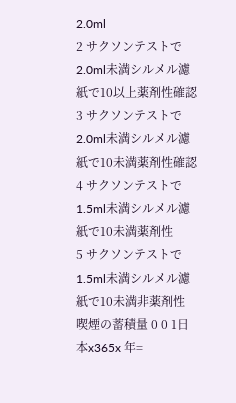2.0ml
2 サクソンテストで2.0ml未満シルメル濾紙で10以上薬剤性確認
3 サクソンテストで2.0ml未満シルメル濾紙で10未満薬剤性確認
4 サクソンテストで1.5ml未満シルメル濾紙で10未満薬剤性
5 サクソンテストで1.5ml未満シルメル濾紙で10未満非薬剤性
喫煙の蓄積量 0 0 1日 本x365x 年=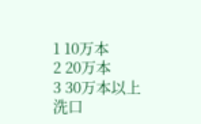1 10万本
2 20万本
3 30万本以上
洗口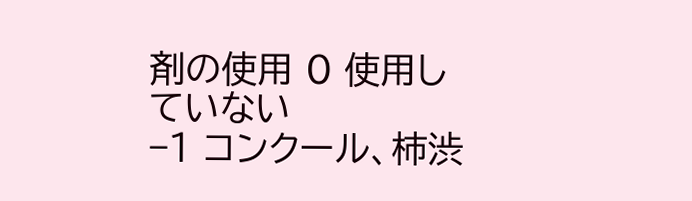剤の使用 0 使用していない
−1 コンクール、柿渋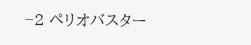−2 ペリオバスター